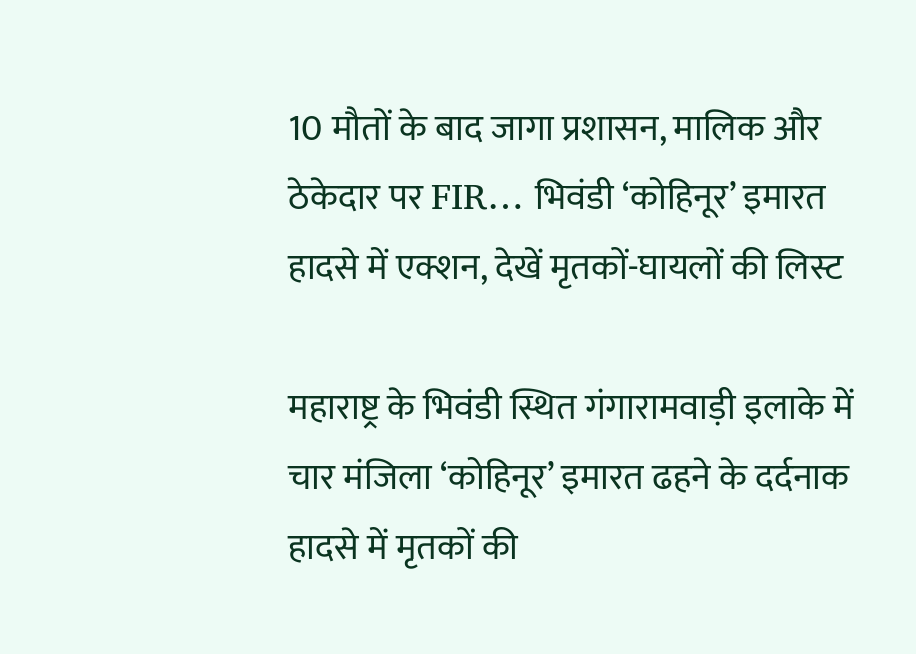10 मौतों के बाद जागा प्रशासन, मालिक और ठेकेदार पर FIR… भिवंडी ‘कोहिनूर’ इमारत हादसे में एक्शन, देखें मृतकों-घायलों की लिस्ट

महाराष्ट्र के भिवंडी स्थित गंगारामवाड़ी इलाके में चार मंजिला ‘कोहिनूर’ इमारत ढहने के दर्दनाक हादसे में मृतकों की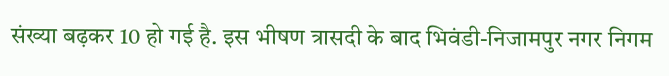संख्या बढ़कर 10 हो गई है. इस भीषण त्रासदी के बाद भिवंडी-निजामपुर नगर निगम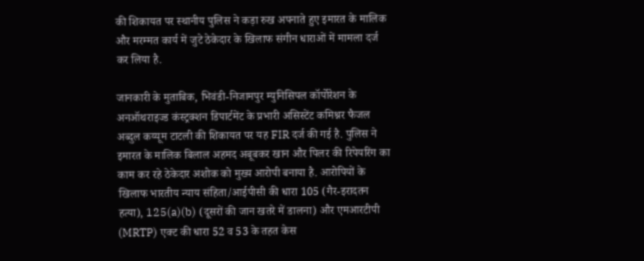की शिकायत पर स्थानीय पुलिस ने कड़ा रुख अपनाते हुए इमारत के मालिक और मरम्मत कार्य में जुटे ठेकेदार के खिलाफ संगीन धाराओं में मामला दर्ज कर लिया है.

जानकारी के मुताबिक, भिवंडी-निजामपुर म्युनिसिपल कॉर्पोरेशन के अनऑथराइज्ड कंस्ट्रक्शन डिपार्टमेंट के प्रभारी असिस्टेंट कमिश्नर फैजल अब्दुल कय्यूम टाटली की शिकायत पर यह FIR दर्ज की गई है. पुलिस ने इमारत के मालिक बिलाल अहमद अबूबकर खान और पिलर की रिपेयरिंग का काम कर रहे ठेकेदार अशोक को मुख्य आरोपी बनाया है. आरोपियों के खिलाफ भारतीय न्याय संहिता/आईपीसी की धारा 105 (गैर-इरादतन हत्या), 125(a)(b) (दूसरों की जान खतरे में डालना) और एमआरटीपी (MRTP) एक्ट की धारा 52 व 53 के तहत केस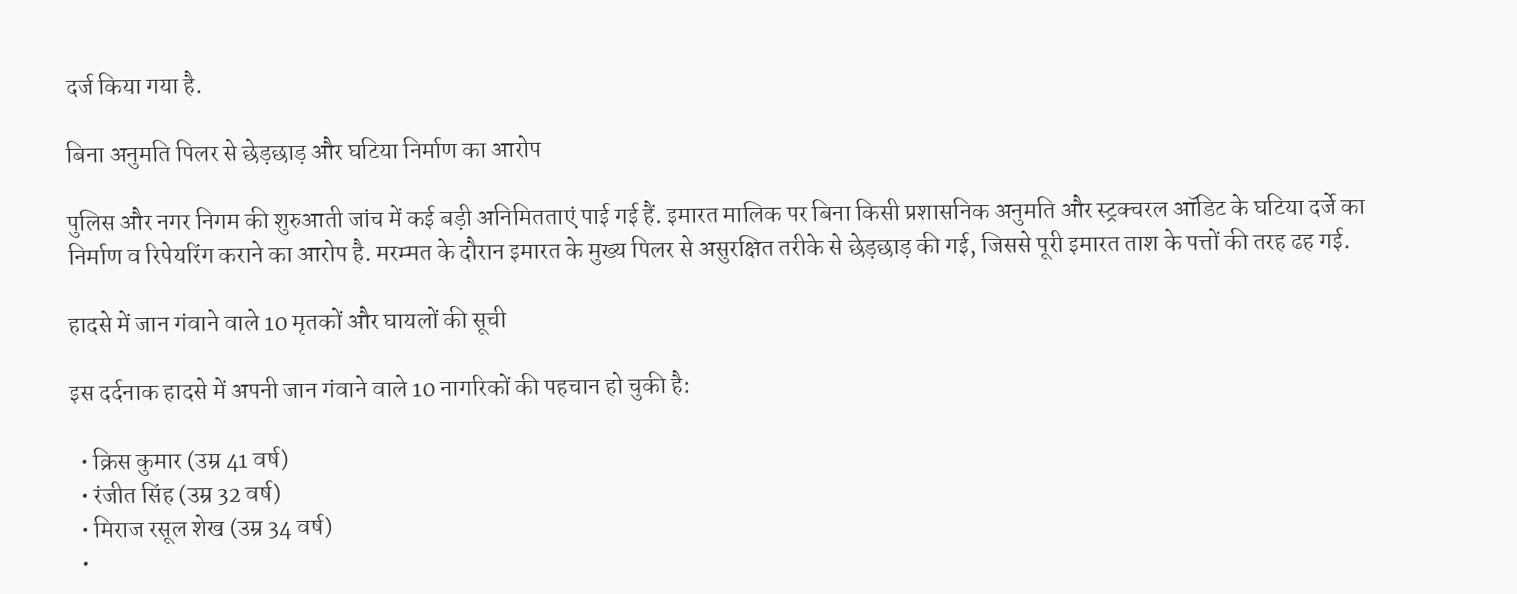दर्ज किया गया है.

बिना अनुमति पिलर से छेड़छाड़ और घटिया निर्माण का आरोप

पुलिस और नगर निगम की शुरुआती जांच में कई बड़ी अनिमितताएं पाई गई हैं. इमारत मालिक पर बिना किसी प्रशासनिक अनुमति और स्ट्रक्चरल ऑडिट के घटिया दर्जे का निर्माण व रिपेयरिंग कराने का आरोप है. मरम्मत के दौरान इमारत के मुख्य पिलर से असुरक्षित तरीके से छेड़छाड़ की गई, जिससे पूरी इमारत ताश के पत्तों की तरह ढह गई.

हादसे में जान गंवाने वाले 10 मृतकों और घायलों की सूची

इस दर्दनाक हादसे में अपनी जान गंवाने वाले 10 नागरिकों की पहचान हो चुकी है:

  • क्रिस कुमार (उम्र 41 वर्ष)
  • रंजीत सिंह (उम्र 32 वर्ष)
  • मिराज रसूल शेख (उम्र 34 वर्ष)
  •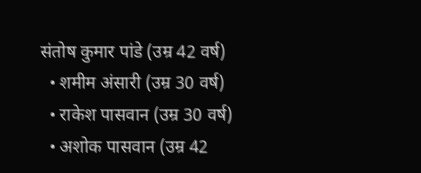संतोष कुमार पांडे (उम्र 42 वर्ष)
  • शमीम अंसारी (उम्र 30 वर्ष)
  • राकेश पासवान (उम्र 30 वर्ष)
  • अशोक पासवान (उम्र 42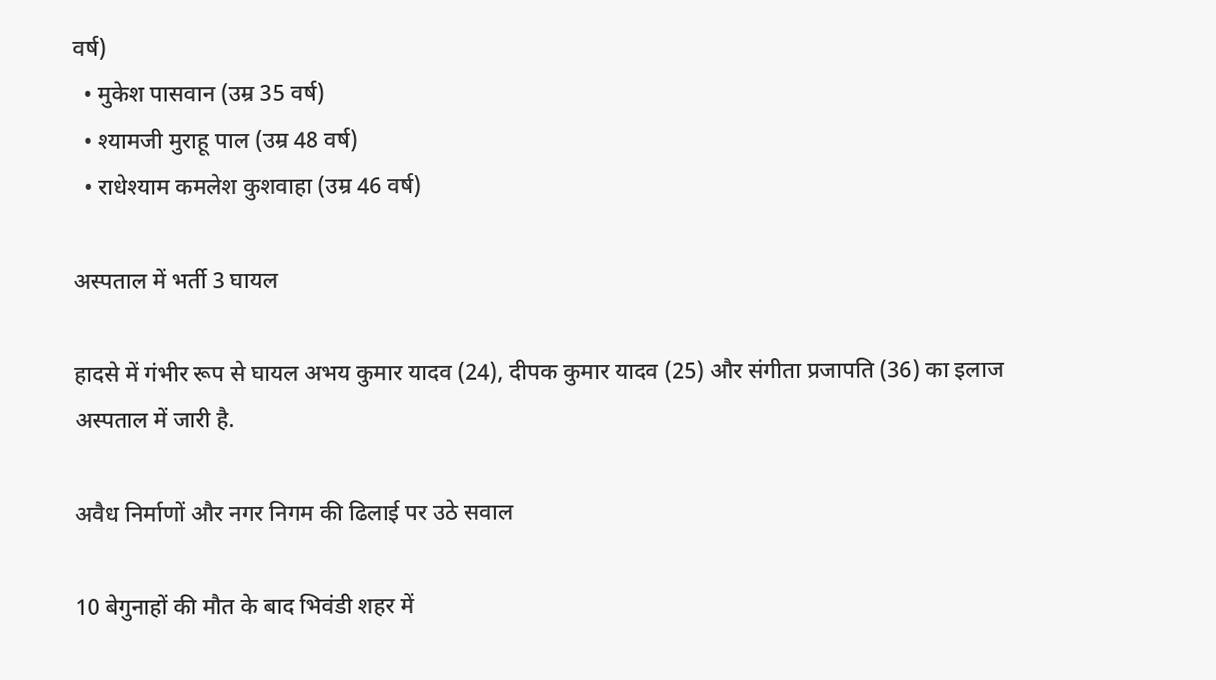वर्ष)
  • मुकेश पासवान (उम्र 35 वर्ष)
  • श्यामजी मुराहू पाल (उम्र 48 वर्ष)
  • राधेश्याम कमलेश कुशवाहा (उम्र 46 वर्ष)

अस्पताल में भर्ती 3 घायल

हादसे में गंभीर रूप से घायल अभय कुमार यादव (24), दीपक कुमार यादव (25) और संगीता प्रजापति (36) का इलाज अस्पताल में जारी है.

अवैध निर्माणों और नगर निगम की ढिलाई पर उठे सवाल

10 बेगुनाहों की मौत के बाद भिवंडी शहर में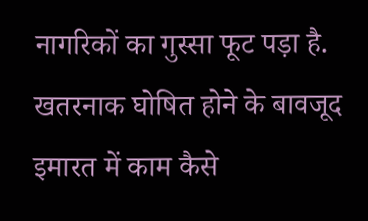नागरिकों का गुस्सा फूट पड़ा है. खतरनाक घोषित होने के बावजूद इमारत में काम कैसे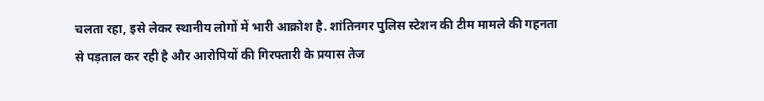चलता रहा, इसे लेकर स्थानीय लोगों में भारी आक्रोश है. शांतिनगर पुलिस स्टेशन की टीम मामले की गहनता से पड़ताल कर रही है और आरोपियों की गिरफ्तारी के प्रयास तेज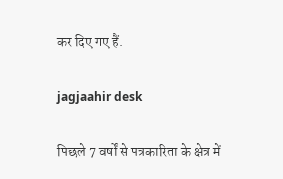कर दिए गए हैं.

jagjaahir desk

पिछले 7 वर्षों से पत्रकारिता के क्षेत्र में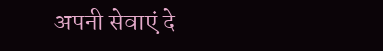अपनी सेवाएं दे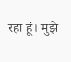रहा हूं। मुझे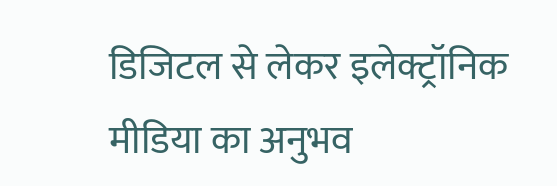डिजिटल से लेकर इलेक्ट्रॉनिक मीडिया का अनुभव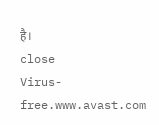है।
close
Virus-free.www.avast.com